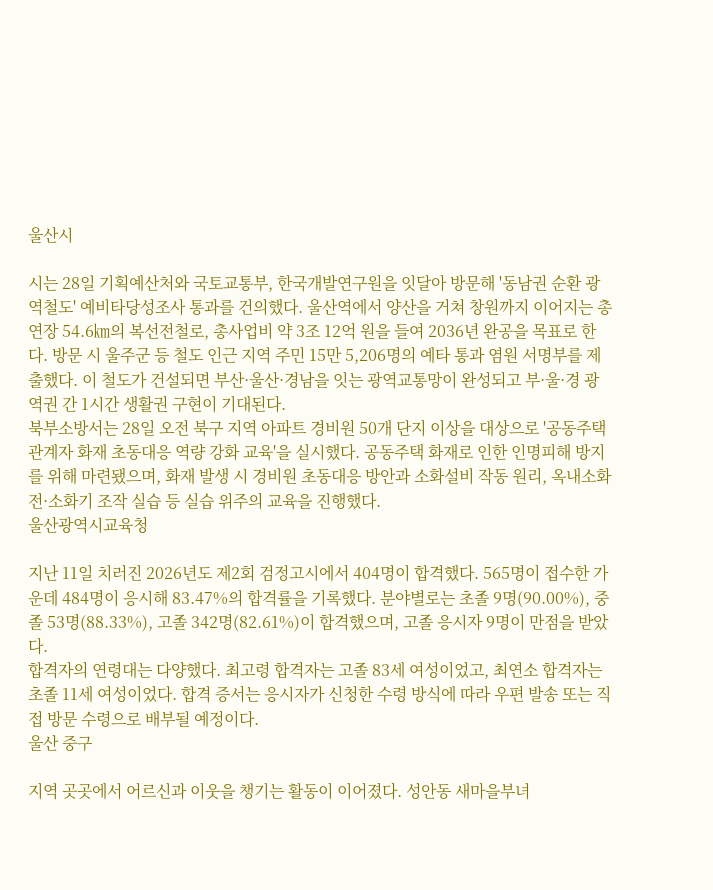울산시

시는 28일 기획예산처와 국토교통부, 한국개발연구원을 잇달아 방문해 '동남권 순환 광역철도' 예비타당성조사 통과를 건의했다. 울산역에서 양산을 거쳐 창원까지 이어지는 총연장 54.6㎞의 복선전철로, 총사업비 약 3조 12억 원을 들여 2036년 완공을 목표로 한다. 방문 시 울주군 등 철도 인근 지역 주민 15만 5,206명의 예타 통과 염원 서명부를 제출했다. 이 철도가 건설되면 부산·울산·경남을 잇는 광역교통망이 완성되고 부·울·경 광역권 간 1시간 생활권 구현이 기대된다.
북부소방서는 28일 오전 북구 지역 아파트 경비원 50개 단지 이상을 대상으로 '공동주택 관계자 화재 초동대응 역량 강화 교육'을 실시했다. 공동주택 화재로 인한 인명피해 방지를 위해 마련됐으며, 화재 발생 시 경비원 초동대응 방안과 소화설비 작동 원리, 옥내소화전·소화기 조작 실습 등 실습 위주의 교육을 진행했다.
울산광역시교육청

지난 11일 치러진 2026년도 제2회 검정고시에서 404명이 합격했다. 565명이 접수한 가운데 484명이 응시해 83.47%의 합격률을 기록했다. 분야별로는 초졸 9명(90.00%), 중졸 53명(88.33%), 고졸 342명(82.61%)이 합격했으며, 고졸 응시자 9명이 만점을 받았다.
합격자의 연령대는 다양했다. 최고령 합격자는 고졸 83세 여성이었고, 최연소 합격자는 초졸 11세 여성이었다. 합격 증서는 응시자가 신청한 수령 방식에 따라 우편 발송 또는 직접 방문 수령으로 배부될 예정이다.
울산 중구

지역 곳곳에서 어르신과 이웃을 챙기는 활동이 이어졌다. 성안동 새마을부녀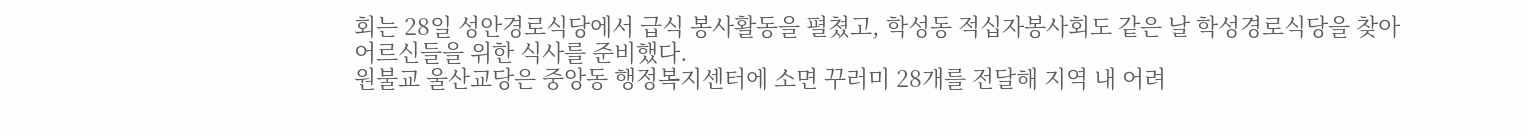회는 28일 성안경로식당에서 급식 봉사활동을 펼쳤고, 학성동 적십자봉사회도 같은 날 학성경로식당을 찾아 어르신들을 위한 식사를 준비했다.
원불교 울산교당은 중앙동 행정복지센터에 소면 꾸러미 28개를 전달해 지역 내 어려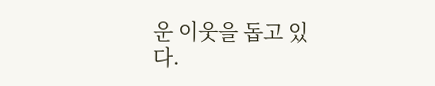운 이웃을 돕고 있다.